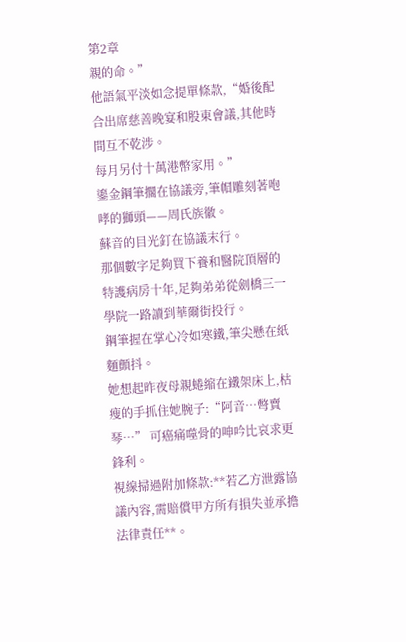第2章
親的命。”
他語氣平淡如念提單條款,“婚後配合出席慈善晚宴和股東會議,其他時間互不乾涉。
每月另付十萬港幣家用。”
鎏金鋼筆擱在協議旁,筆帽雕刻著咆哮的獅頭——周氏族徽。
蘇音的目光釘在協議末行。
那個數字足夠買下養和醫院頂層的特護病房十年,足夠弟弟從劍橋三一學院一路讀到華爾街投行。
鋼筆握在掌心冷如寒鐵,筆尖懸在紙麵顫抖。
她想起昨夜母親蜷縮在鐵架床上,枯瘦的手抓住她腕子:“阿音…彆賣琴…” 可癌痛噬骨的呻吟比哀求更鋒利。
視線掃過附加條款:**若乙方泄露協議內容,需賠償甲方所有損失並承擔法律責任**。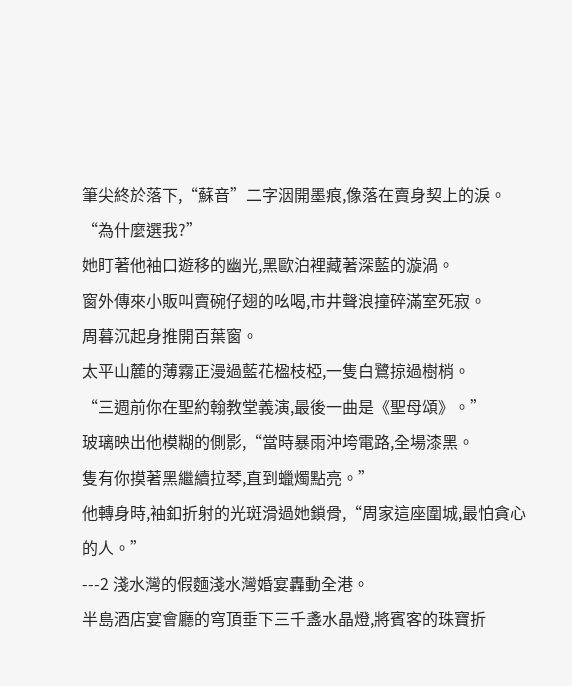筆尖終於落下,“蘇音”二字洇開墨痕,像落在賣身契上的淚。
“為什麼選我?”
她盯著他袖口遊移的幽光,黑歐泊裡藏著深藍的漩渦。
窗外傳來小販叫賣碗仔翅的吆喝,市井聲浪撞碎滿室死寂。
周暮沉起身推開百葉窗。
太平山麓的薄霧正漫過藍花楹枝椏,一隻白鷺掠過樹梢。
“三週前你在聖約翰教堂義演,最後一曲是《聖母頌》。”
玻璃映出他模糊的側影,“當時暴雨沖垮電路,全場漆黑。
隻有你摸著黑繼續拉琴,直到蠟燭點亮。”
他轉身時,袖釦折射的光斑滑過她鎖骨,“周家這座圍城,最怕貪心的人。”
---2 淺水灣的假麵淺水灣婚宴轟動全港。
半島酒店宴會廳的穹頂垂下三千盞水晶燈,將賓客的珠寶折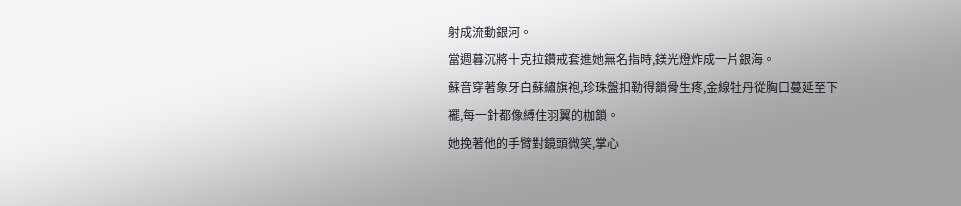射成流動銀河。
當週暮沉將十克拉鑽戒套進她無名指時,鎂光燈炸成一片銀海。
蘇音穿著象牙白蘇繡旗袍,珍珠盤扣勒得鎖骨生疼,金線牡丹從胸口蔓延至下襬,每一針都像縛住羽翼的枷鎖。
她挽著他的手臂對鏡頭微笑,掌心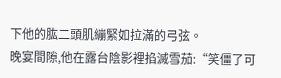下他的肱二頭肌繃緊如拉滿的弓弦。
晚宴間隙,他在露台陰影裡掐滅雪茄:“笑僵了可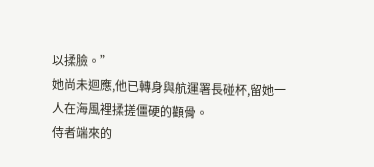以揉臉。”
她尚未迴應,他已轉身與航運署長碰杯,留她一人在海風裡揉搓僵硬的顴骨。
侍者端來的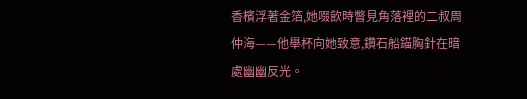香檳浮著金箔,她啜飲時瞥見角落裡的二叔周仲海——他舉杯向她致意,鑽石船錨胸針在暗處幽幽反光。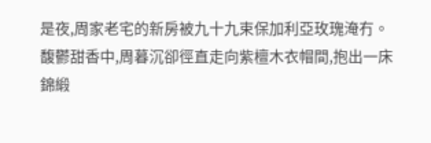是夜,周家老宅的新房被九十九束保加利亞玫瑰淹冇。
馥鬱甜香中,周暮沉卻徑直走向紫檀木衣帽間,抱出一床錦緞